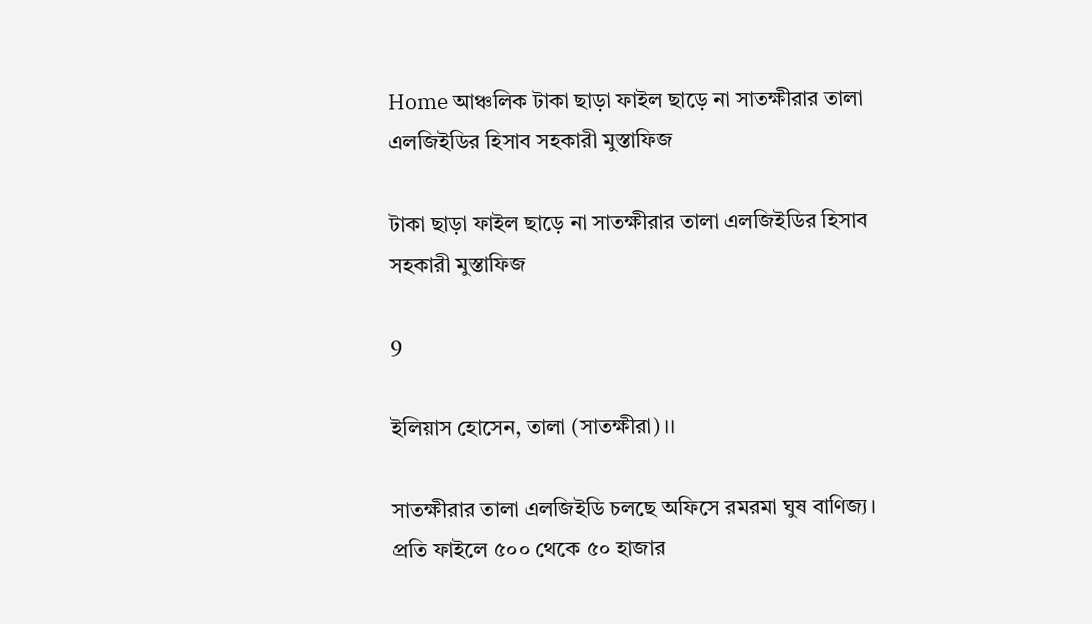Home আঞ্চলিক টাকা ছাড়া ফাইল ছাড়ে না সাতক্ষীরার তালা এলজিইডির হিসাব সহকারী মুস্তাফিজ

টাকা ছাড়া ফাইল ছাড়ে না সাতক্ষীরার তালা এলজিইডির হিসাব সহকারী মুস্তাফিজ

9

ইলিয়াস হোসেন, তালা (সাতক্ষীরা)।।

সাতক্ষীরার তালা এলজিইডি চলছে অফিসে রমরমা ঘুষ বাণিজ্য। প্রতি ফাইলে ৫০০ থেকে ৫০ হাজার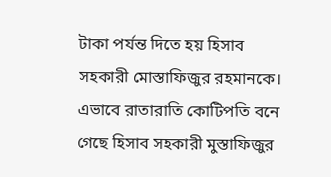টাকা পর্যন্ত দিতে হয় হিসাব সহকারী মোস্তাফিজুর রহমানকে। এভাবে রাতারাতি কোটিপতি বনে গেছে হিসাব সহকারী মুস্তাফিজুর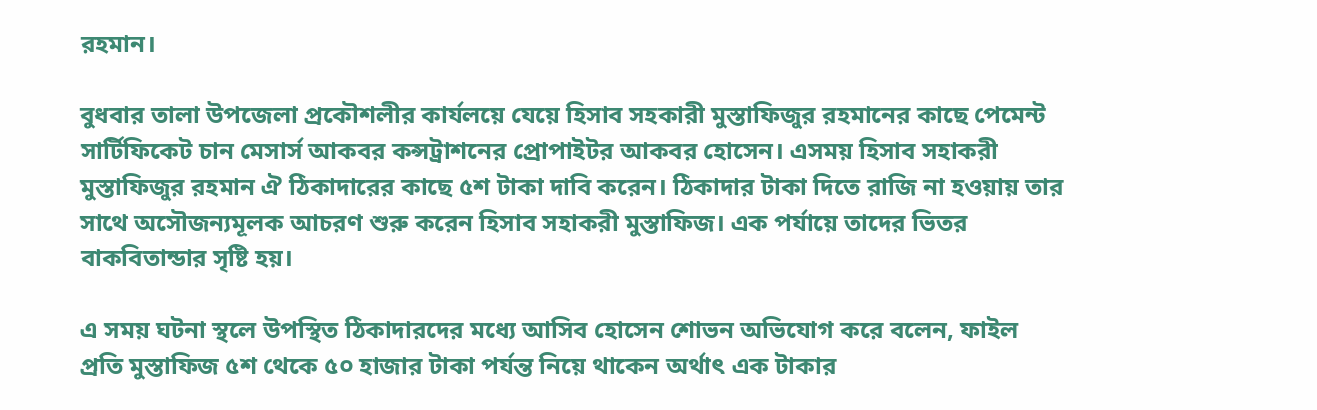রহমান।

বুধবার তালা উপজেলা প্রকৌশলীর কার্যলয়ে যেয়ে হিসাব সহকারী মুস্তাফিজুর রহমানের কাছে পেমেন্ট সার্টিফিকেট চান মেসার্স আকবর কন্সট্রাশনের প্রোপাইটর আকবর হোসেন। এসময় হিসাব সহাকরী মুস্তাফিজুর রহমান ঐ ঠিকাদারের কাছে ৫শ টাকা দাবি করেন। ঠিকাদার টাকা দিতে রাজি না হওয়ায় তার সাথে অসৌজন্যমূলক আচরণ শুরু করেন হিসাব সহাকরী মুস্তাফিজ। এক পর্যায়ে তাদের ভিতর বাকবিতান্ডার সৃষ্টি হয়।

এ সময় ঘটনা স্থলে উপস্থিত ঠিকাদারদের মধ্যে আসিব হোসেন শোভন অভিযোগ করে বলেন, ফাইল প্রতি মুস্তাফিজ ৫শ থেকে ৫০ হাজার টাকা পর্যন্ত নিয়ে থাকেন অর্থাৎ এক টাকার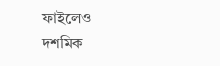ফাইলেও দশমিক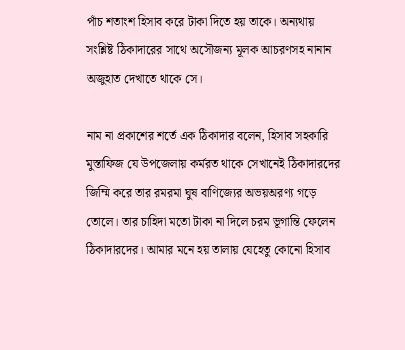পাঁচ শতাংশ হিসাব করে টাকা দিতে হয় তাকে। অন্যথায় সংশ্লিষ্ট ঠিকাদারের সাথে অসৌজন্য মূলক আচরণসহ নানান অজুহাত দেখাতে থাকে সে।

নাম না প্রকাশের শর্তে এক ঠিকাদার বলেন, হিসাব সহকারি মুস্তাফিজ যে উপজেলায় কর্মরত থাকে সেখানেই ঠিকাদারদের জিম্মি করে তার রমরমা ঘুষ বাণিজ্যের অভয়অরণ্য গড়ে তোলে। তার চাহিদা মতো টাকা না দিলে চরম ভূগান্তি ফেলেন ঠিকাদারদের। আমার মনে হয় তালায় যেহেতু কোনো হিসাব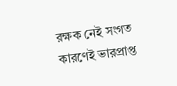রক্ষক নেই সংগত কারণেই ভারপ্রাপ্ত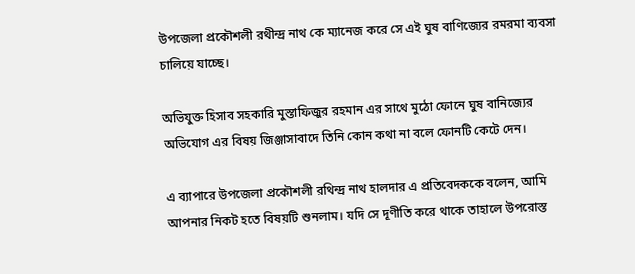উপজেলা প্রকৌশলী রথীন্দ্র নাথ কে ম্যানেজ করে সে এই ঘুষ বাণিজ্যের রমরমা ব্যবসা চালিয়ে যাচ্ছে।

অভিযুক্ত হিসাব সহকারি মুস্তাফিজুর রহমান এর সাথে মুঠো ফোনে ঘুষ বানিজ্যের অভিযোগ এর বিষয় জিঞ্জাসাবাদে তিনি কোন কথা না বলে ফোনটি কেটে দেন।

এ ব্যাপারে উপজেলা প্রকৌশলী রথিন্দ্র নাথ হালদার এ প্রতিবেদককে বলেন, আমি আপনার নিকট হতে বিষয়টি শুনলাম। যদি সে দূণীতি করে থাকে তাহালে উপরোস্ত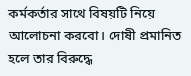কর্মকর্তার সাথে বিষয়টি নিয়ে আলোচনা করবো। দোষী প্রমানিত হলে তার বিরুদ্ধে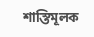শাস্তিমূলক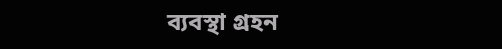ব্যবস্থা গ্রহন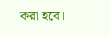করা হবে।